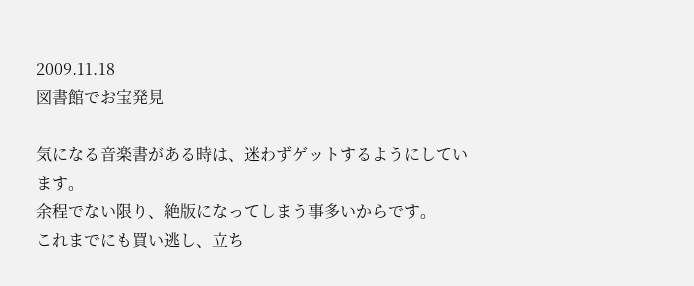2009.11.18
図書館でお宝発見

気になる音楽書がある時は、迷わずゲットするようにしています。
余程でない限り、絶版になってしまう事多いからです。
これまでにも買い逃し、立ち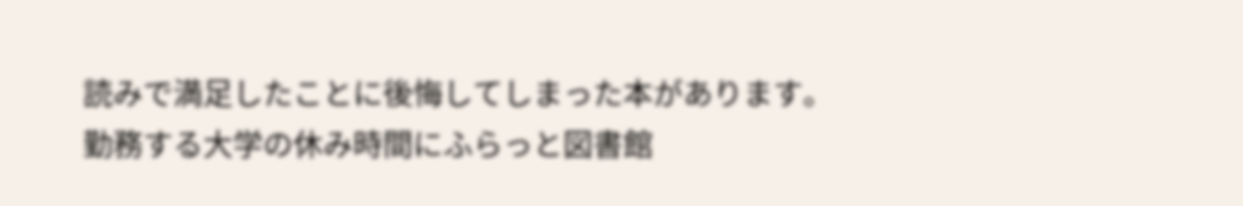読みで満足したことに後悔してしまった本があります。
勤務する大学の休み時間にふらっと図書館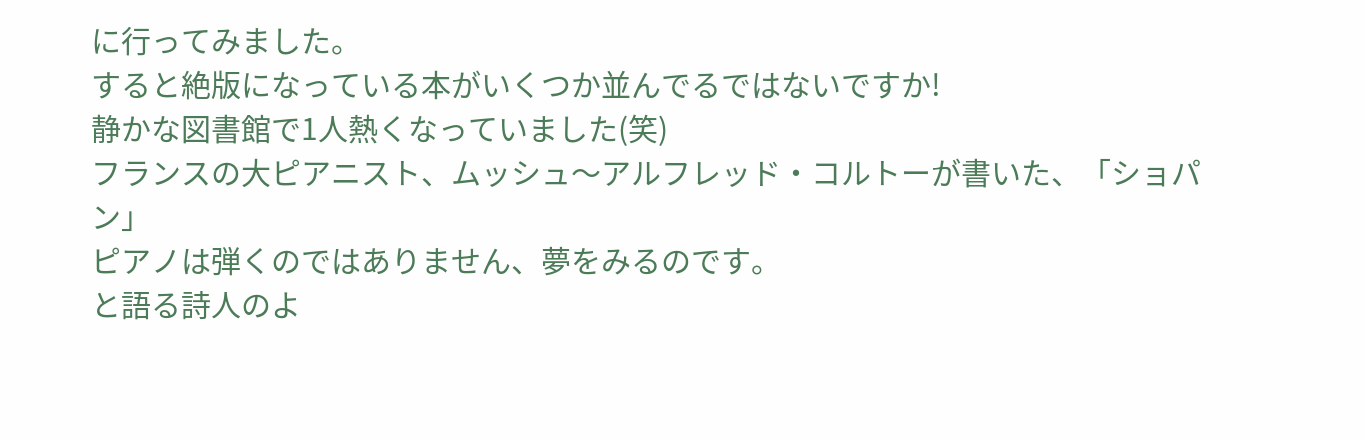に行ってみました。
すると絶版になっている本がいくつか並んでるではないですか!
静かな図書館で1人熱くなっていました(笑)
フランスの大ピアニスト、ムッシュ〜アルフレッド・コルトーが書いた、「ショパン」
ピアノは弾くのではありません、夢をみるのです。
と語る詩人のよ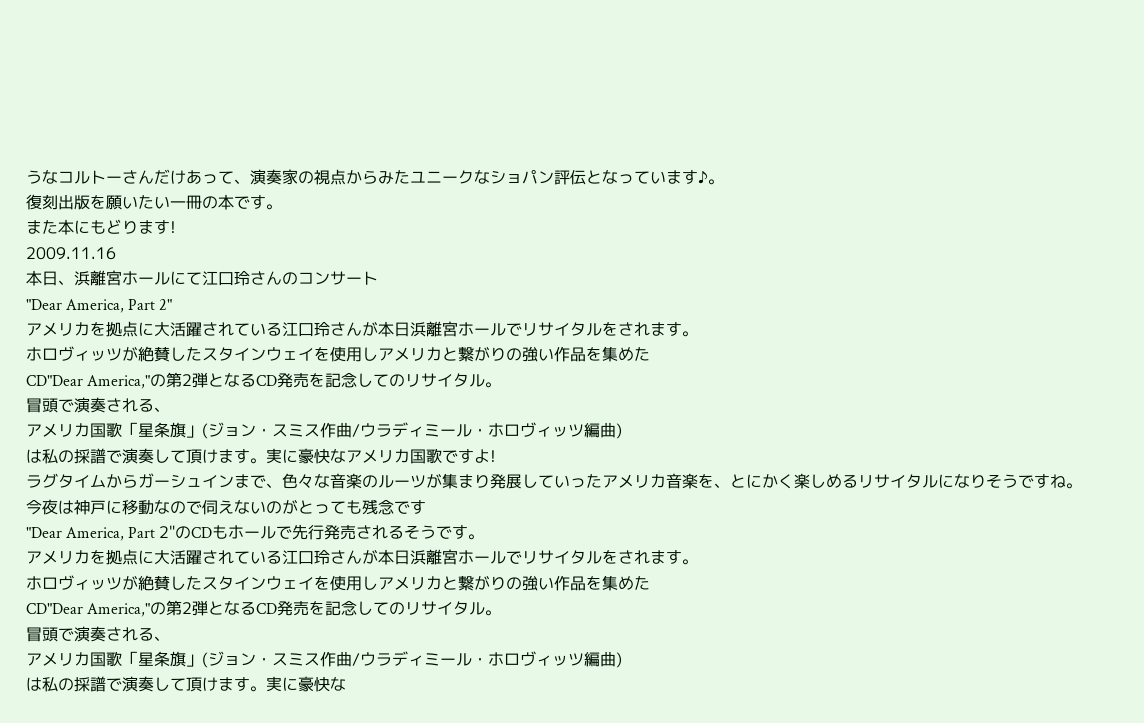うなコルトーさんだけあって、演奏家の視点からみたユニークなショパン評伝となっています♪。
復刻出版を願いたい一冊の本です。
また本にもどります!
2009.11.16
本日、浜離宮ホールにて江口玲さんのコンサート
"Dear America, Part 2"
アメリカを拠点に大活躍されている江口玲さんが本日浜離宮ホールでリサイタルをされます。
ホロヴィッツが絶賛したスタインウェイを使用しアメリカと繋がりの強い作品を集めた
CD"Dear America,"の第2弾となるCD発売を記念してのリサイタル。
冒頭で演奏される、
アメリカ国歌「星条旗」(ジョン・スミス作曲/ウラディミール・ホロヴィッツ編曲)
は私の採譜で演奏して頂けます。実に豪快なアメリカ国歌ですよ!
ラグタイムからガーシュインまで、色々な音楽のルーツが集まり発展していったアメリカ音楽を、とにかく楽しめるリサイタルになりそうですね。
今夜は神戸に移動なので伺えないのがとっても残念です
"Dear America, Part 2"のCDもホールで先行発売されるそうです。
アメリカを拠点に大活躍されている江口玲さんが本日浜離宮ホールでリサイタルをされます。
ホロヴィッツが絶賛したスタインウェイを使用しアメリカと繋がりの強い作品を集めた
CD"Dear America,"の第2弾となるCD発売を記念してのリサイタル。
冒頭で演奏される、
アメリカ国歌「星条旗」(ジョン・スミス作曲/ウラディミール・ホロヴィッツ編曲)
は私の採譜で演奏して頂けます。実に豪快な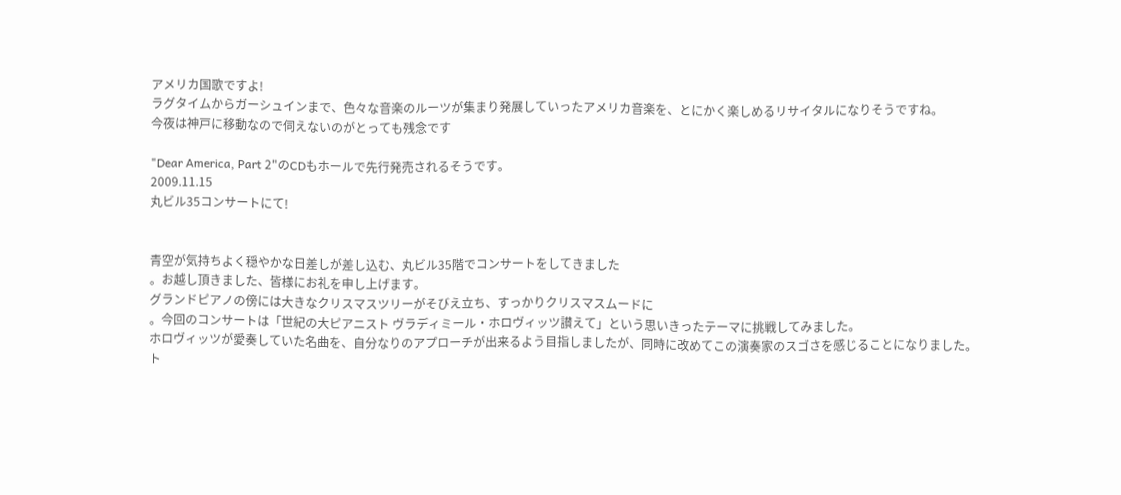アメリカ国歌ですよ!
ラグタイムからガーシュインまで、色々な音楽のルーツが集まり発展していったアメリカ音楽を、とにかく楽しめるリサイタルになりそうですね。
今夜は神戸に移動なので伺えないのがとっても残念です

"Dear America, Part 2"のCDもホールで先行発売されるそうです。
2009.11.15
丸ビル35コンサートにて!


青空が気持ちよく穏やかな日差しが差し込む、丸ビル35階でコンサートをしてきました
。お越し頂きました、皆様にお礼を申し上げます。
グランドピアノの傍には大きなクリスマスツリーがそびえ立ち、すっかりクリスマスムードに
。今回のコンサートは「世紀の大ピアニスト ヴラディミール・ホロヴィッツ讃えて」という思いきったテーマに挑戦してみました。
ホロヴィッツが愛奏していた名曲を、自分なりのアプローチが出来るよう目指しましたが、同時に改めてこの演奏家のスゴさを感じることになりました。
ト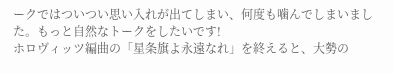ークではついつい思い入れが出てしまい、何度も噛んでしまいました。もっと自然なトークをしたいです!
ホロヴィッツ編曲の「星条旗よ永遠なれ」を終えると、大勢の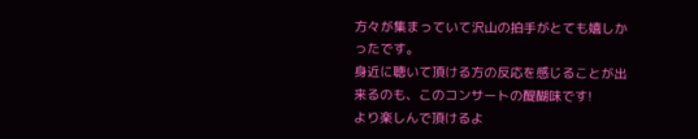方々が集まっていて沢山の拍手がとても嬉しかったです。
身近に聴いて頂ける方の反応を感じることが出来るのも、このコンサートの醍醐味です!
より楽しんで頂けるよ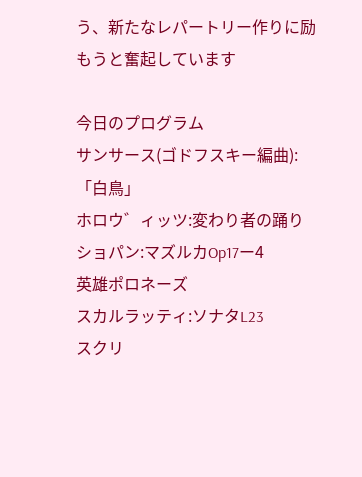う、新たなレパートリー作りに励もうと奮起しています

今日のプログラム
サンサース(ゴドフスキー編曲):「白鳥」
ホロウ゛ィッツ:変わり者の踊り
ショパン:マズルカOp17ー4
英雄ポロネーズ
スカルラッティ:ソナタL23
スクリ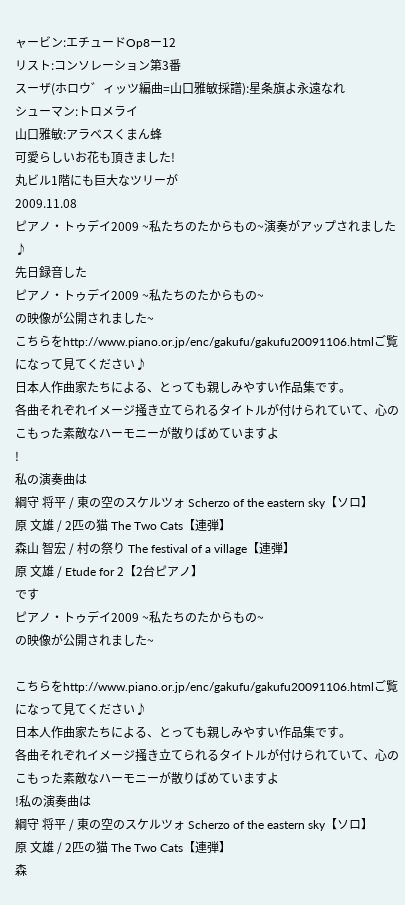ャービン:エチュードOp8ー12
リスト:コンソレーション第3番
スーザ(ホロウ゛ィッツ編曲=山口雅敏採譜):星条旗よ永遠なれ
シューマン:トロメライ
山口雅敏:アラベスくまん蜂
可愛らしいお花も頂きました!
丸ビル1階にも巨大なツリーが
2009.11.08
ピアノ・トゥデイ2009 ~私たちのたからもの~演奏がアップされました♪
先日録音した
ピアノ・トゥデイ2009 ~私たちのたからもの~
の映像が公開されました~
こちらをhttp://www.piano.or.jp/enc/gakufu/gakufu20091106.htmlご覧になって見てください♪
日本人作曲家たちによる、とっても親しみやすい作品集です。
各曲それぞれイメージ掻き立てられるタイトルが付けられていて、心のこもった素敵なハーモニーが散りばめていますよ
!
私の演奏曲は
綱守 将平 / 東の空のスケルツォ Scherzo of the eastern sky【ソロ】
原 文雄 / 2匹の猫 The Two Cats【連弾】
森山 智宏 / 村の祭り The festival of a village【連弾】
原 文雄 / Etude for 2【2台ピアノ】
です
ピアノ・トゥデイ2009 ~私たちのたからもの~
の映像が公開されました~

こちらをhttp://www.piano.or.jp/enc/gakufu/gakufu20091106.htmlご覧になって見てください♪
日本人作曲家たちによる、とっても親しみやすい作品集です。
各曲それぞれイメージ掻き立てられるタイトルが付けられていて、心のこもった素敵なハーモニーが散りばめていますよ
!私の演奏曲は
綱守 将平 / 東の空のスケルツォ Scherzo of the eastern sky【ソロ】
原 文雄 / 2匹の猫 The Two Cats【連弾】
森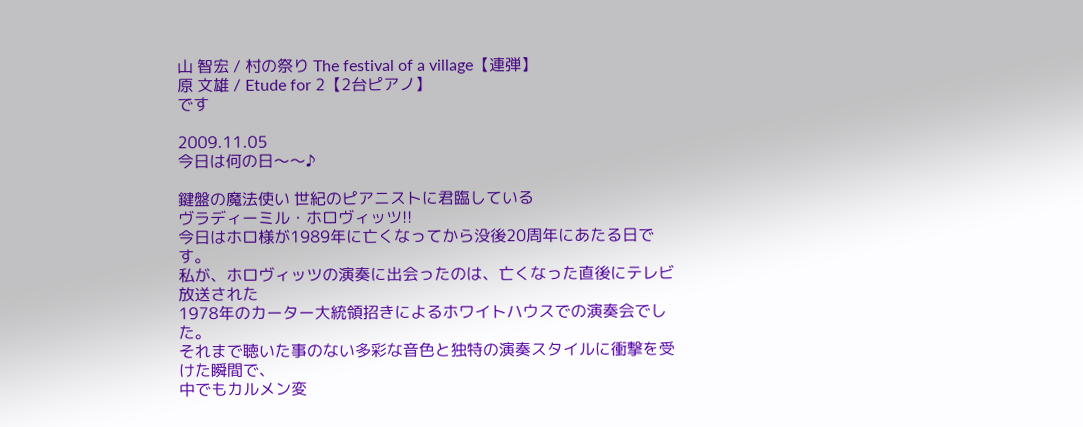山 智宏 / 村の祭り The festival of a village【連弾】
原 文雄 / Etude for 2【2台ピアノ】
です

2009.11.05
今日は何の日〜〜♪

鍵盤の魔法使い 世紀のピアニストに君臨している
ヴラディーミル・ホロヴィッツ!!
今日はホロ様が1989年に亡くなってから没後20周年にあたる日です。
私が、ホロヴィッツの演奏に出会ったのは、亡くなった直後にテレビ放送された
1978年のカーター大統領招きによるホワイトハウスでの演奏会でした。
それまで聴いた事のない多彩な音色と独特の演奏スタイルに衝撃を受けた瞬間で、
中でもカルメン変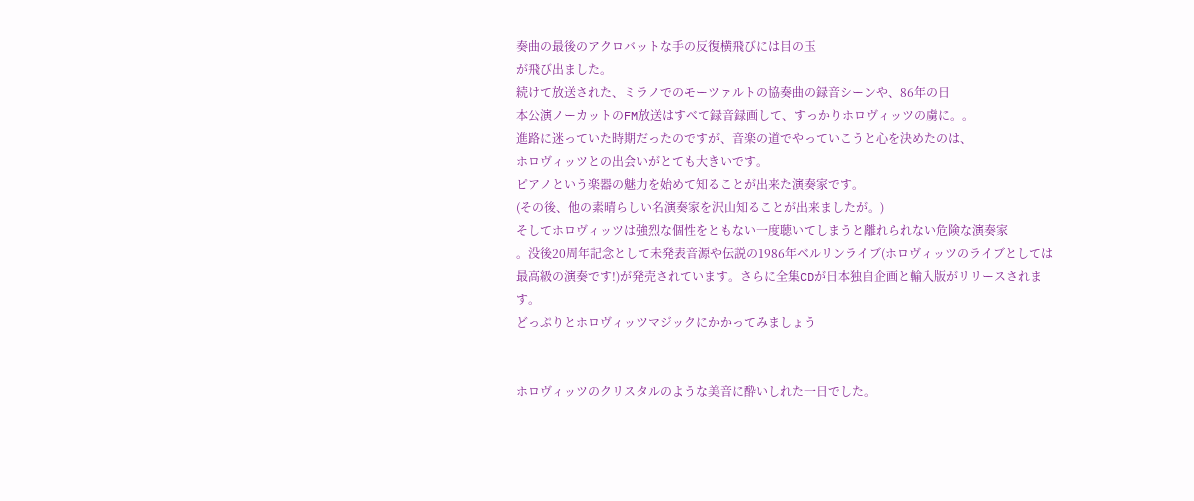奏曲の最後のアクロバットな手の反復横飛びには目の玉
が飛び出ました。
続けて放送された、ミラノでのモーツァルトの協奏曲の録音シーンや、86年の日
本公演ノーカットのFM放送はすべて録音録画して、すっかりホロヴィッツの虜に。。
進路に迷っていた時期だったのですが、音楽の道でやっていこうと心を決めたのは、
ホロヴィッツとの出会いがとても大きいです。
ピアノという楽器の魅力を始めて知ることが出来た演奏家です。
(その後、他の素晴らしい名演奏家を沢山知ることが出来ましたが。)
そしてホロヴィッツは強烈な個性をともない一度聴いてしまうと離れられない危険な演奏家
。没後20周年記念として未発表音源や伝説の1986年ベルリンライブ(ホロヴィッツのライブとしては最高級の演奏です!)が発売されています。さらに全集CDが日本独自企画と輸入版がリリースされます。
どっぷりとホロヴィッツマジックにかかってみましょう


ホロヴィッツのクリスタルのような美音に酔いしれた一日でした。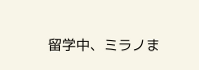留学中、ミラノま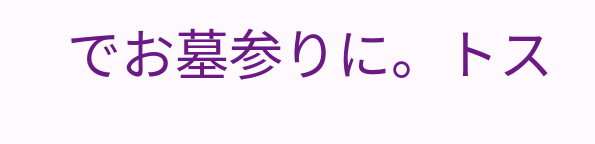でお墓参りに。トス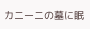カニーニの墓に眠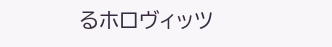るホロヴィッツ